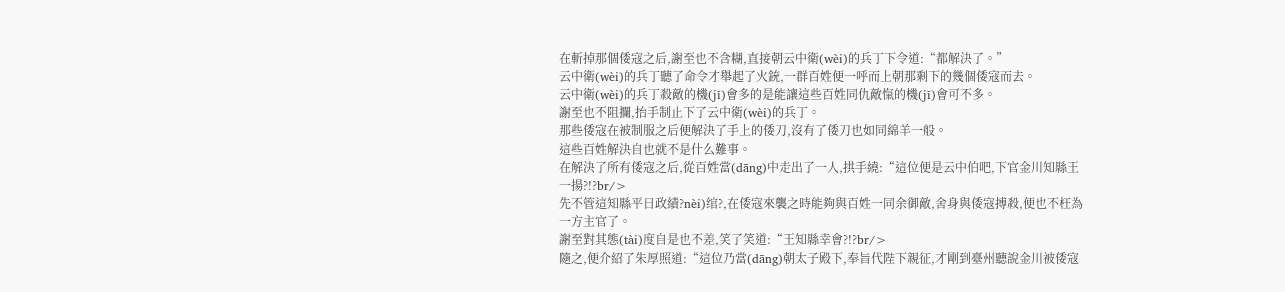在斬掉那個倭寇之后,謝至也不含糊,直接朝云中衛(wèi)的兵丁下令道:“都解決了。”
云中衛(wèi)的兵丁聽了命令才舉起了火銃,一群百姓便一呼而上朝那剩下的幾個倭寇而去。
云中衛(wèi)的兵丁殺敵的機(jī)會多的是能讓這些百姓同仇敵愾的機(jī)會可不多。
謝至也不阻攔,抬手制止下了云中衛(wèi)的兵丁。
那些倭寇在被制服之后便解決了手上的倭刀,沒有了倭刀也如同綿羊一般。
這些百姓解決自也就不是什么難事。
在解決了所有倭寇之后,從百姓當(dāng)中走出了一人,拱手繞:“這位便是云中伯吧,下官金川知縣王一揚?!?br/>
先不管這知縣平日政績?nèi)绾?,在倭寇來襲之時能夠與百姓一同余御敵,舍身與倭寇搏殺,便也不枉為一方主官了。
謝至對其態(tài)度自是也不差,笑了笑道:“王知縣幸會?!?br/>
隨之,便介紹了朱厚照道:“這位乃當(dāng)朝太子殿下,奉旨代陛下親征,才剛到臺州聽說金川被倭寇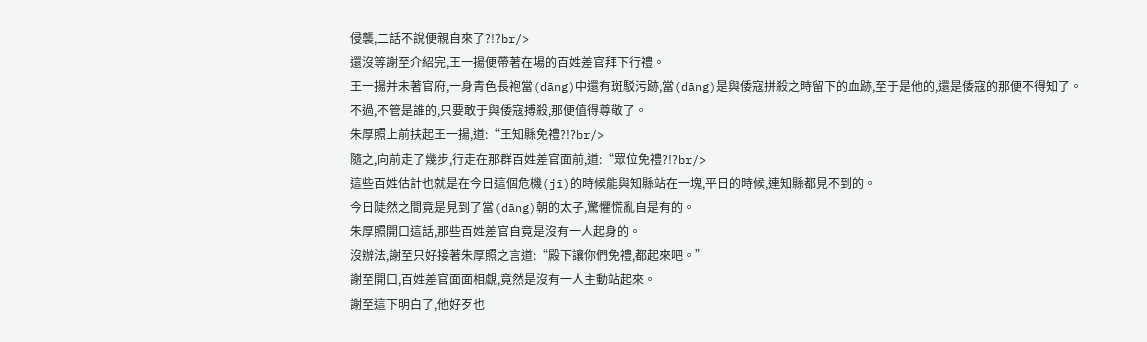侵襲,二話不說便親自來了?!?br/>
還沒等謝至介紹完,王一揚便帶著在場的百姓差官拜下行禮。
王一揚并未著官府,一身青色長袍當(dāng)中還有斑駁污跡,當(dāng)是與倭寇拼殺之時留下的血跡,至于是他的,還是倭寇的那便不得知了。
不過,不管是誰的,只要敢于與倭寇搏殺,那便值得尊敬了。
朱厚照上前扶起王一揚,道:“王知縣免禮?!?br/>
隨之,向前走了幾步,行走在那群百姓差官面前,道:“眾位免禮?!?br/>
這些百姓估計也就是在今日這個危機(jī)的時候能與知縣站在一塊,平日的時候,連知縣都見不到的。
今日陡然之間竟是見到了當(dāng)朝的太子,驚懼慌亂自是有的。
朱厚照開口這話,那些百姓差官自竟是沒有一人起身的。
沒辦法,謝至只好接著朱厚照之言道:“殿下讓你們免禮,都起來吧。”
謝至開口,百姓差官面面相覷,竟然是沒有一人主動站起來。
謝至這下明白了,他好歹也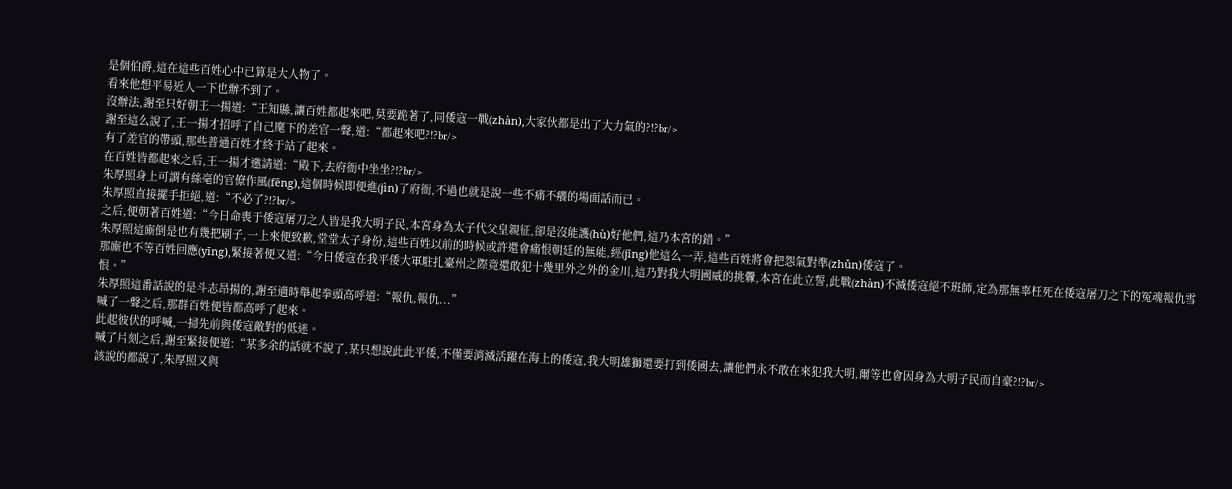是個伯爵,這在這些百姓心中已算是大人物了。
看來他想平易近人一下也辦不到了。
沒辦法,謝至只好朝王一揚道:“王知縣,讓百姓都起來吧,莫要跪著了,同倭寇一戰(zhàn),大家伙都是出了大力氣的?!?br/>
謝至這么說了,王一揚才招呼了自己麾下的差官一聲,道:“都起來吧?!?br/>
有了差官的帶頭,那些普通百姓才終于站了起來。
在百姓皆都起來之后,王一揚才邀請道:“殿下,去府衙中坐坐?!?br/>
朱厚照身上可謂有絲毫的官僚作風(fēng),這個時候即便進(jìn)了府衙,不過也就是說一些不痛不癢的場面話而已。
朱厚照直接擺手拒絕,道:“不必了?!?br/>
之后,便朝著百姓道:“今日命喪于倭寇屠刀之人皆是我大明子民,本宮身為太子代父皇親征,卻是沒能護(hù)好他們,這乃本宮的錯。”
朱厚照這廝倒是也有幾把刷子,一上來便致歉,堂堂太子身份,這些百姓以前的時候或許還會痛恨朝廷的無能,經(jīng)他這么一弄,這些百姓將會把怨氣對準(zhǔn)倭寇了。
那廝也不等百姓回應(yīng),緊接著便又道:“今日倭寇在我平倭大軍駐扎臺州之際竟還敢犯十幾里外之外的金川,這乃對我大明國威的挑釁,本宮在此立誓,此戰(zhàn)不滅倭寇絕不班師,定為那無辜枉死在倭寇屠刀之下的冤魂報仇雪恨。”
朱厚照這番話說的是斗志昂揚的,謝至適時舉起拳頭高呼道:“報仇,報仇...”
喊了一聲之后,那群百姓便皆都高呼了起來。
此起彼伏的呼喊,一掃先前與倭寇敵對的低迷。
喊了片刻之后,謝至緊接便道:“某多余的話就不說了,某只想說此此平倭,不僅要消滅活躍在海上的倭寇,我大明雄獅還要打到倭國去,讓他們永不敢在來犯我大明,爾等也會因身為大明子民而自豪?!?br/>
該說的都說了,朱厚照又與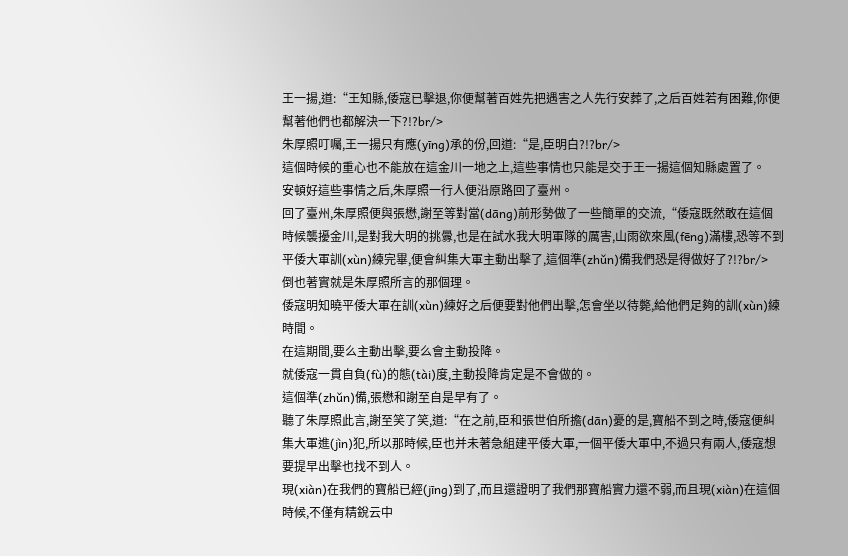王一揚,道:“王知縣,倭寇已擊退,你便幫著百姓先把遇害之人先行安葬了,之后百姓若有困難,你便幫著他們也都解決一下?!?br/>
朱厚照叮囑,王一揚只有應(yīng)承的份,回道:“是,臣明白?!?br/>
這個時候的重心也不能放在這金川一地之上,這些事情也只能是交于王一揚這個知縣處置了。
安頓好這些事情之后,朱厚照一行人便沿原路回了臺州。
回了臺州,朱厚照便與張懋,謝至等對當(dāng)前形勢做了一些簡單的交流,“倭寇既然敢在這個時候襲擾金川,是對我大明的挑釁,也是在試水我大明軍隊的厲害,山雨欲來風(fēng)滿樓,恐等不到平倭大軍訓(xùn)練完畢,便會糾集大軍主動出擊了,這個準(zhǔn)備我們恐是得做好了?!?br/>
倒也著實就是朱厚照所言的那個理。
倭寇明知曉平倭大軍在訓(xùn)練好之后便要對他們出擊,怎會坐以待斃,給他們足夠的訓(xùn)練時間。
在這期間,要么主動出擊,要么會主動投降。
就倭寇一貫自負(fù)的態(tài)度,主動投降肯定是不會做的。
這個準(zhǔn)備,張懋和謝至自是早有了。
聽了朱厚照此言,謝至笑了笑,道:“在之前,臣和張世伯所擔(dān)憂的是,寶船不到之時,倭寇便糾集大軍進(jìn)犯,所以那時候,臣也并未著急組建平倭大軍,一個平倭大軍中,不過只有兩人,倭寇想要提早出擊也找不到人。
現(xiàn)在我們的寶船已經(jīng)到了,而且還證明了我們那寶船實力還不弱,而且現(xiàn)在這個時候,不僅有精銳云中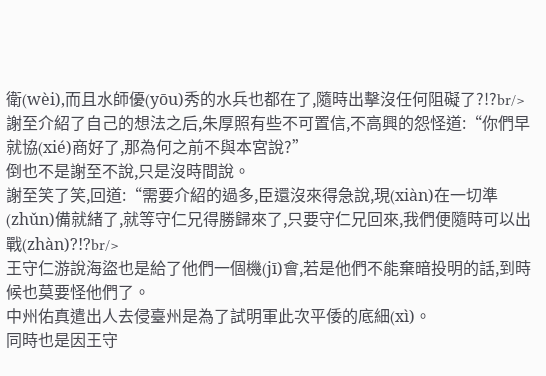衛(wèi),而且水師優(yōu)秀的水兵也都在了,隨時出擊沒任何阻礙了?!?br/>
謝至介紹了自己的想法之后,朱厚照有些不可置信,不高興的怨怪道:“你們早就協(xié)商好了,那為何之前不與本宮說?”
倒也不是謝至不說,只是沒時間說。
謝至笑了笑,回道:“需要介紹的過多,臣還沒來得急說,現(xiàn)在一切準(zhǔn)備就緒了,就等守仁兄得勝歸來了,只要守仁兄回來,我們便隨時可以出戰(zhàn)?!?br/>
王守仁游說海盜也是給了他們一個機(jī)會,若是他們不能棄暗投明的話,到時候也莫要怪他們了。
中州佑真遣出人去侵臺州是為了試明軍此次平倭的底細(xì)。
同時也是因王守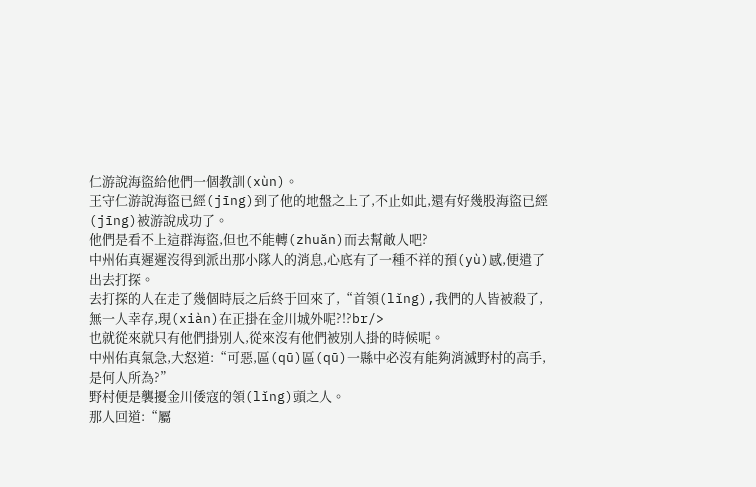仁游說海盜給他們一個教訓(xùn)。
王守仁游說海盜已經(jīng)到了他的地盤之上了,不止如此,還有好幾股海盜已經(jīng)被游說成功了。
他們是看不上這群海盜,但也不能轉(zhuǎn)而去幫敵人吧?
中州佑真遲遲沒得到派出那小隊人的消息,心底有了一種不祥的預(yù)感,便遣了出去打探。
去打探的人在走了幾個時辰之后終于回來了,“首領(lǐng),我們的人皆被殺了,無一人幸存,現(xiàn)在正掛在金川城外呢?!?br/>
也就從來就只有他們掛別人,從來沒有他們被別人掛的時候呢。
中州佑真氣急,大怒道:“可惡,區(qū)區(qū)一縣中必沒有能夠消滅野村的高手,是何人所為?”
野村便是襲擾金川倭寇的領(lǐng)頭之人。
那人回道:“屬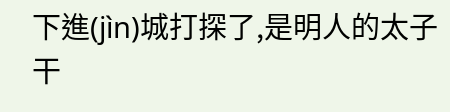下進(jìn)城打探了,是明人的太子干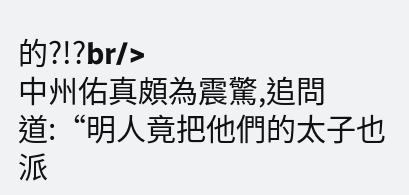的?!?br/>
中州佑真頗為震驚,追問道:“明人竟把他們的太子也派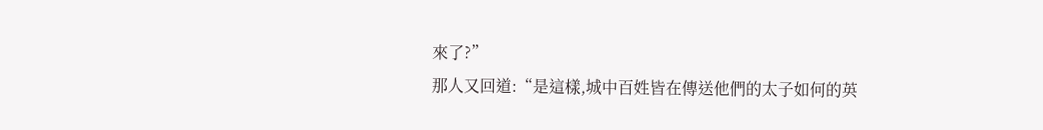來了?”
那人又回道:“是這樣,城中百姓皆在傳送他們的太子如何的英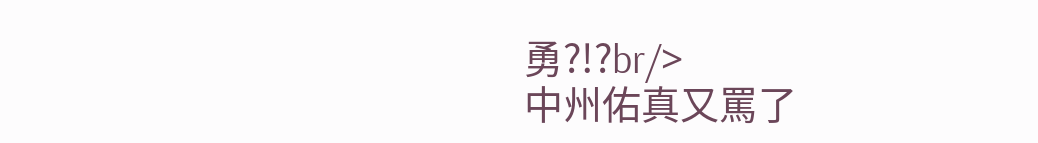勇?!?br/>
中州佑真又罵了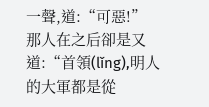一聲,道:“可惡!”
那人在之后卻是又道:“首領(lǐng),明人的大軍都是從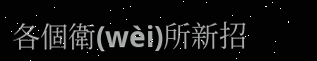各個衛(wèi)所新招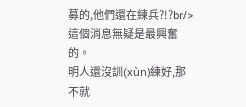募的,他們還在練兵?!?br/>
這個消息無疑是最興奮的。
明人還沒訓(xùn)練好,那不就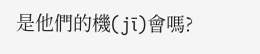是他們的機(jī)會嗎?